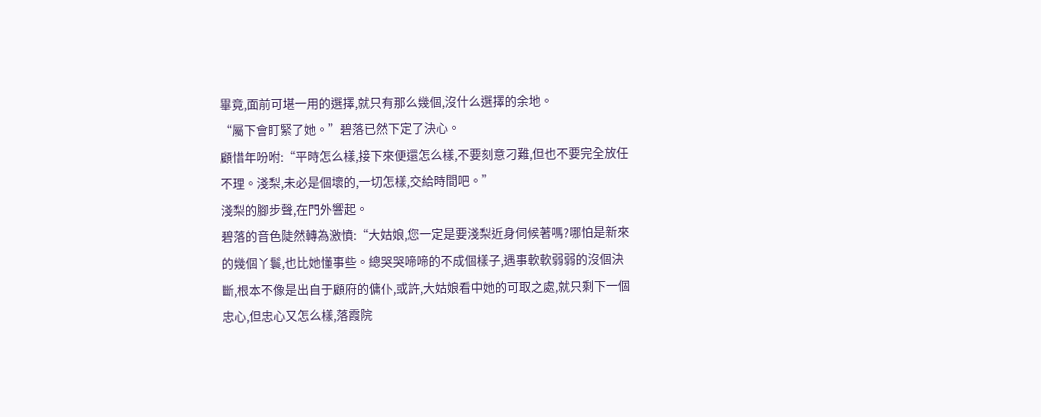畢竟,面前可堪一用的選擇,就只有那么幾個,沒什么選擇的余地。
“屬下會盯緊了她。”碧落已然下定了決心。
顧惜年吩咐:“平時怎么樣,接下來便還怎么樣,不要刻意刁難,但也不要完全放任不理。淺梨,未必是個壞的,一切怎樣,交給時間吧。”
淺梨的腳步聲,在門外響起。
碧落的音色陡然轉為激憤:“大姑娘,您一定是要淺梨近身伺候著嗎?哪怕是新來的幾個丫鬟,也比她懂事些。總哭哭啼啼的不成個樣子,遇事軟軟弱弱的沒個決斷,根本不像是出自于顧府的傭仆,或許,大姑娘看中她的可取之處,就只剩下一個忠心,但忠心又怎么樣,落霞院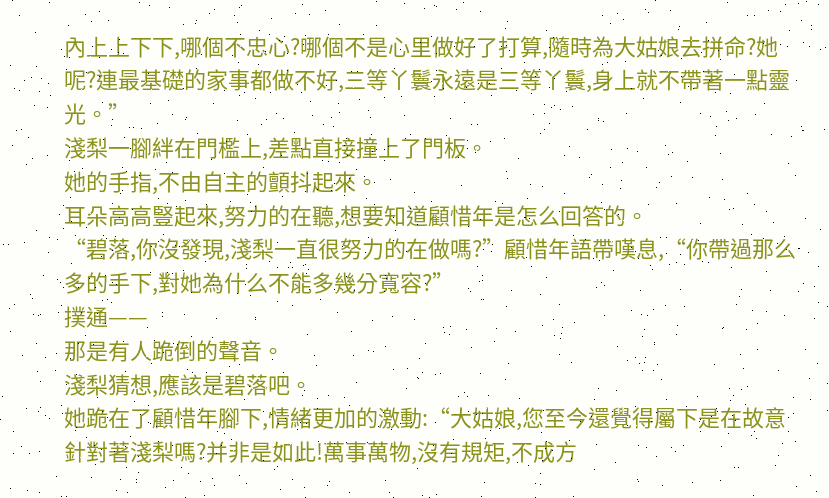內上上下下,哪個不忠心?哪個不是心里做好了打算,隨時為大姑娘去拼命?她呢?連最基礎的家事都做不好,三等丫鬟永遠是三等丫鬟,身上就不帶著一點靈光。”
淺梨一腳絆在門檻上,差點直接撞上了門板。
她的手指,不由自主的顫抖起來。
耳朵高高豎起來,努力的在聽,想要知道顧惜年是怎么回答的。
“碧落,你沒發現,淺梨一直很努力的在做嗎?”顧惜年語帶嘆息,“你帶過那么多的手下,對她為什么不能多幾分寬容?”
撲通——
那是有人跪倒的聲音。
淺梨猜想,應該是碧落吧。
她跪在了顧惜年腳下,情緒更加的激動:“大姑娘,您至今還覺得屬下是在故意針對著淺梨嗎?并非是如此!萬事萬物,沒有規矩,不成方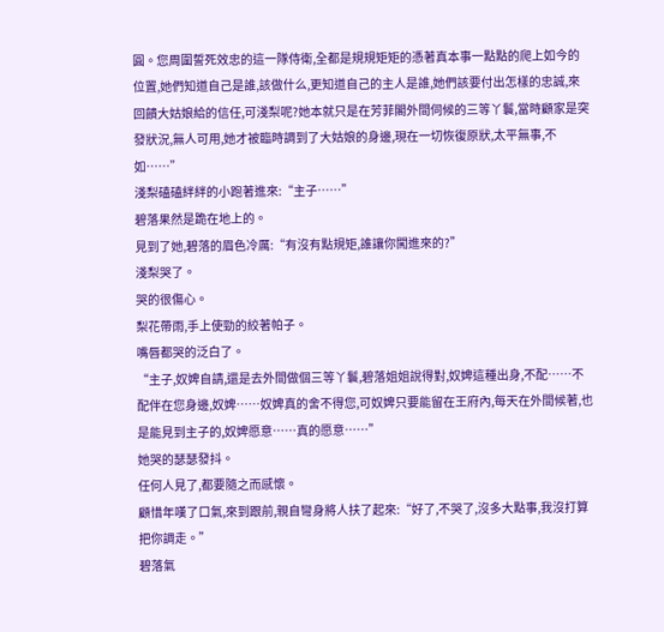圓。您周圍誓死效忠的這一隊侍衛,全都是規規矩矩的憑著真本事一點點的爬上如今的位置,她們知道自己是誰,該做什么,更知道自己的主人是誰,她們該要付出怎樣的忠誠,來回饋大姑娘給的信任,可淺梨呢?她本就只是在芳菲閣外間伺候的三等丫鬟,當時顧家是突發狀況,無人可用,她才被臨時調到了大姑娘的身邊,現在一切恢復原狀,太平無事,不如……”
淺梨磕磕絆絆的小跑著進來:“主子……”
碧落果然是跪在地上的。
見到了她,碧落的眉色冷厲:“有沒有點規矩,誰讓你闖進來的?”
淺梨哭了。
哭的很傷心。
梨花帶雨,手上使勁的絞著帕子。
嘴唇都哭的泛白了。
“主子,奴婢自請,還是去外間做個三等丫鬟,碧落姐姐說得對,奴婢這種出身,不配……不配伴在您身邊,奴婢……奴婢真的舍不得您,可奴婢只要能留在王府內,每天在外間候著,也是能見到主子的,奴婢愿意……真的愿意……”
她哭的瑟瑟發抖。
任何人見了,都要隨之而感懷。
顧惜年嘆了口氣,來到跟前,親自彎身將人扶了起來:“好了,不哭了,沒多大點事,我沒打算把你調走。”
碧落氣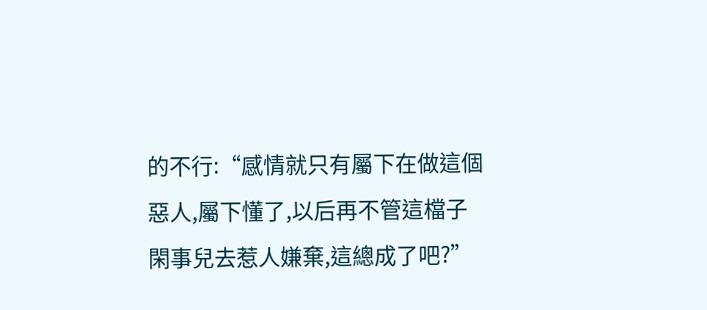的不行:“感情就只有屬下在做這個惡人,屬下懂了,以后再不管這檔子閑事兒去惹人嫌棄,這總成了吧?”